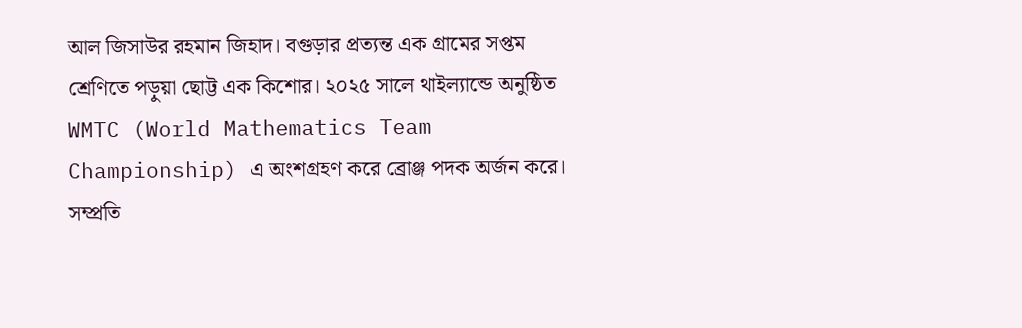আল জিসাউর রহমান জিহাদ। বগুড়ার প্রত্যন্ত এক গ্রামের সপ্তম শ্রেণিতে পড়ুয়া ছোট্ট এক কিশোর। ২০২৫ সালে থাইল্যান্ডে অনুষ্ঠিত WMTC (World Mathematics Team Championship) এ অংশগ্রহণ করে ব্রোঞ্জ পদক অর্জন করে। সম্প্রতি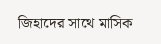জিহাদের সাথে মাসিক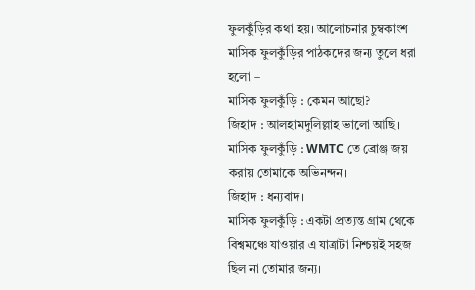ফুলকুঁড়ির কথা হয়। আলোচনার চুম্বকাংশ মাসিক ফুলকুঁড়ির পাঠকদের জন্য তুলে ধরা হলো –
মাসিক ফুলকুঁড়ি : কেমন আছো?
জিহাদ : আলহামদুলিল্লাহ ভালো আছি।
মাসিক ফুলকুঁড়ি : WMTC তে ব্রোঞ্জ জয় করায় তোমাকে অভিনন্দন।
জিহাদ : ধন্যবাদ।
মাসিক ফুলকুঁড়ি : একটা প্রত্যন্ত গ্রাম থেকে বিশ্বমঞ্চে যাওয়ার এ যাত্রাটা নিশ্চয়ই সহজ ছিল না তোমার জন্য।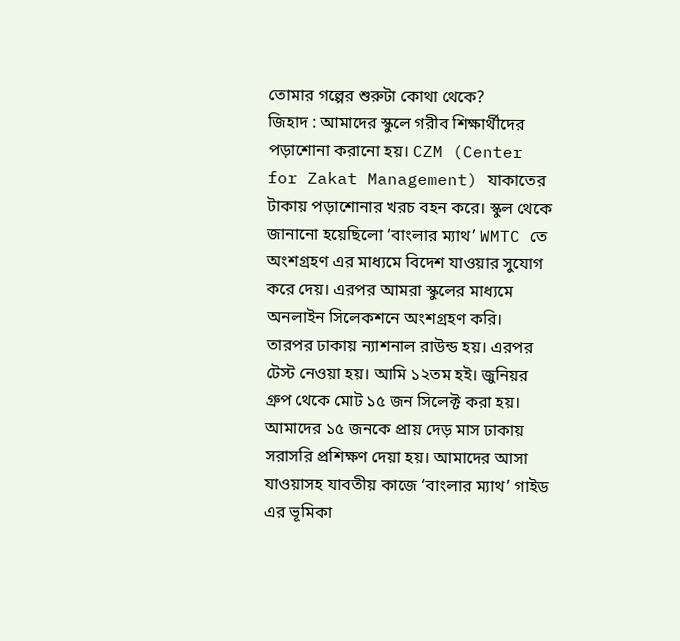তোমার গল্পের শুরুটা কোথা থেকে?
জিহাদ : আমাদের স্কুলে গরীব শিক্ষার্থীদের পড়াশোনা করানো হয়। CZM (Center for Zakat Management) যাকাতের টাকায় পড়াশোনার খরচ বহন করে। স্কুল থেকে জানানো হয়েছিলো ‘বাংলার ম্যাথ’ WMTC তে অংশগ্রহণ এর মাধ্যমে বিদেশ যাওয়ার সুযোগ করে দেয়। এরপর আমরা স্কুলের মাধ্যমে অনলাইন সিলেকশনে অংশগ্রহণ করি। তারপর ঢাকায় ন্যাশনাল রাউন্ড হয়। এরপর টেস্ট নেওয়া হয়। আমি ১২তম হই। জুনিয়র গ্রুপ থেকে মোট ১৫ জন সিলেক্ট করা হয়। আমাদের ১৫ জনকে প্রায় দেড় মাস ঢাকায় সরাসরি প্রশিক্ষণ দেয়া হয়। আমাদের আসা যাওয়াসহ যাবতীয় কাজে ‘বাংলার ম্যাথ’ গাইড এর ভূমিকা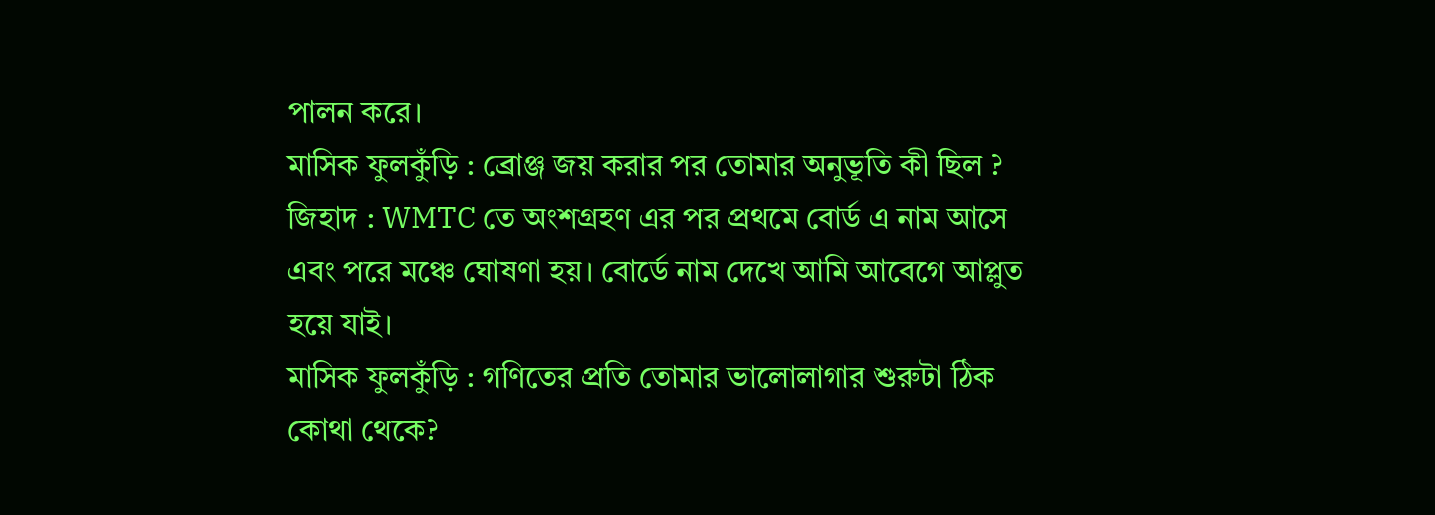পালন করে।
মাসিক ফুলকুঁড়ি : ব্রোঞ্জ জয় করার পর তোমার অনুভূতি কী ছিল ?
জিহাদ : WMTC তে অংশগ্রহণ এর পর প্রথমে বোর্ড এ নাম আসে এবং পরে মঞ্চে ঘোষণা হয়। বোর্ডে নাম দেখে আমি আবেগে আপ্লুত হয়ে যাই।
মাসিক ফুলকুঁড়ি : গণিতের প্রতি তোমার ভালোলাগার শুরুটা ঠিক কোথা থেকে?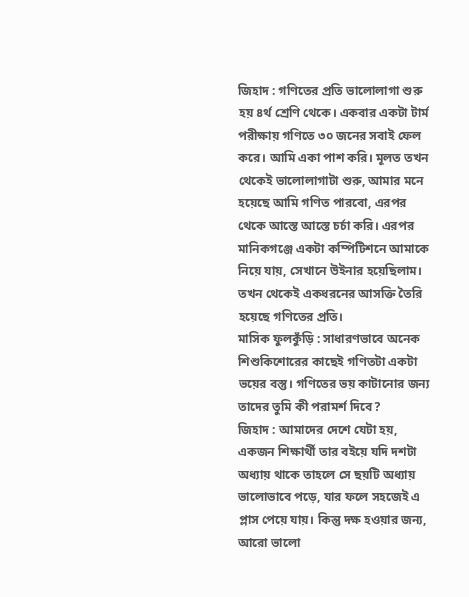জিহাদ : গণিতের প্রতি ভালোলাগা শুরু হয় ৪র্থ শ্রেণি থেকে। একবার একটা টার্ম পরীক্ষায় গণিতে ৩০ জনের সবাই ফেল করে। আমি একা পাশ করি। মূলত তখন থেকেই ভালোলাগাটা শুরু, আমার মনে হয়েছে আমি গণিত পারবো, এরপর থেকে আস্তে আস্তে চর্চা করি। এরপর মানিকগঞ্জে একটা কম্পিটিশনে আমাকে নিয়ে যায়, সেখানে উইনার হয়েছিলাম। তখন থেকেই একধরনের আসক্তি তৈরি হয়েছে গণিতের প্রতি।
মাসিক ফুলকুঁড়ি : সাধারণভাবে অনেক শিশুকিশোরের কাছেই গণিতটা একটা ভয়ের বস্তু। গণিতের ভয় কাটানোর জন্য তাদের তুমি কী পরামর্শ দিবে?
জিহাদ : আমাদের দেশে যেটা হয়, একজন শিক্ষার্থী তার বইয়ে যদি দশটা অধ্যায় থাকে তাহলে সে ছয়টি অধ্যায় ভালোভাবে পড়ে, যার ফলে সহজেই এ প্লাস পেয়ে যায়। কিন্তু দক্ষ হওয়ার জন্য, আরো ভালো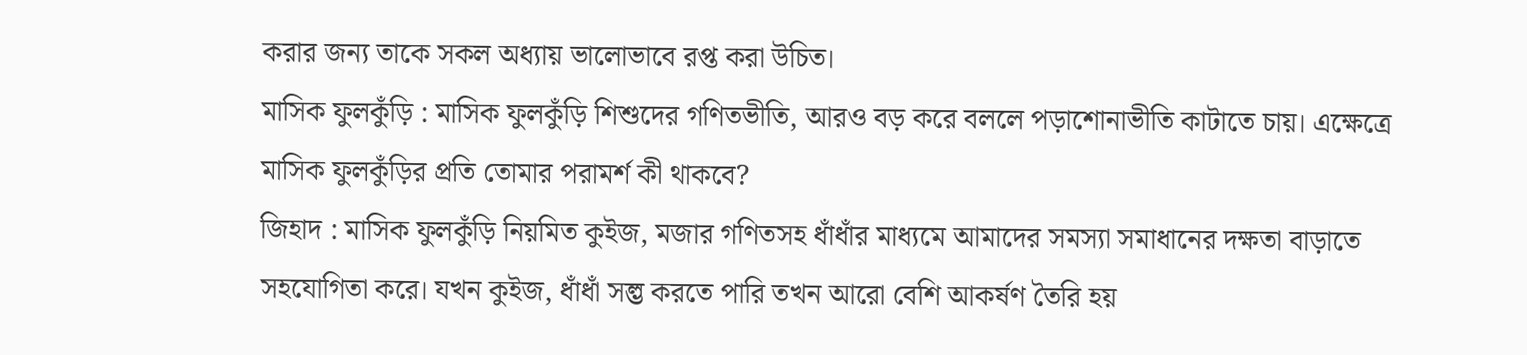করার জন্য তাকে সকল অধ্যায় ভালোভাবে রপ্ত করা উচিত।
মাসিক ফুলকুঁড়ি : মাসিক ফুলকুঁড়ি শিশুদের গণিতভীতি, আরও বড় করে বললে পড়াশোনাভীতি কাটাতে চায়। এক্ষেত্রে মাসিক ফুলকুঁড়ির প্রতি তোমার পরামর্শ কী থাকবে?
জিহাদ : মাসিক ফুলকুঁড়ি নিয়মিত কুইজ, মজার গণিতসহ ধাঁধাঁর মাধ্যমে আমাদের সমস্যা সমাধানের দক্ষতা বাড়াতে সহযোগিতা করে। যখন কুইজ, ধাঁধাঁ সল্ভ করতে পারি তখন আরো বেশি আকর্ষণ তৈরি হয়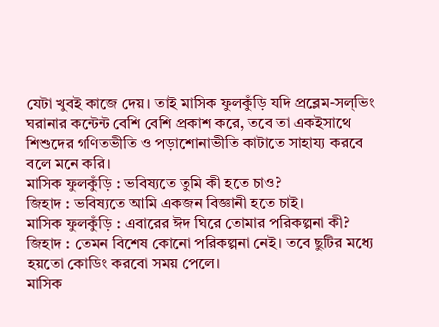যেটা খুবই কাজে দেয়। তাই মাসিক ফুলকুঁড়ি যদি প্রব্লেম-সল্ভিং ঘরানার কন্টেন্ট বেশি বেশি প্রকাশ করে, তবে তা একইসাথে শিশুদের গণিতভীতি ও পড়াশোনাভীতি কাটাতে সাহায্য করবে বলে মনে করি।
মাসিক ফুলকুঁড়ি : ভবিষ্যতে তুমি কী হতে চাও?
জিহাদ : ভবিষ্যতে আমি একজন বিজ্ঞানী হতে চাই।
মাসিক ফুলকুঁড়ি : এবারের ঈদ ঘিরে তোমার পরিকল্পনা কী?
জিহাদ : তেমন বিশেষ কোনো পরিকল্পনা নেই। তবে ছুটির মধ্যে হয়তো কোডিং করবো সময় পেলে।
মাসিক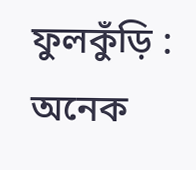ফুলকুঁড়ি : অনেক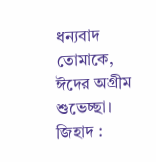ধন্যবাদ তোমাকে, ঈদের অগ্রীম শুভেচ্ছা।
জিহাদ :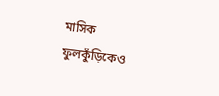মাসিক ফুলকুঁড়িকেও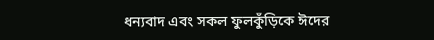ধন্যবাদ এবং সকল ফুলকুঁড়িকে ঈদের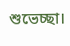শুভেচ্ছা।